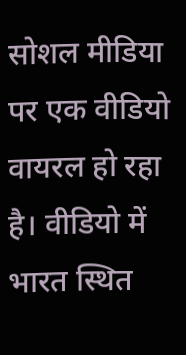सोशल मीडिया पर एक वीडियो वायरल हो रहा है। वीडियो में भारत स्थित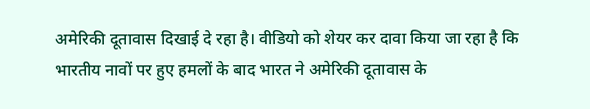अमेरिकी दूतावास दिखाई दे रहा है। वीडियो को शेयर कर दावा किया जा रहा है कि भारतीय नावों पर हुए हमलों के बाद भारत ने अमेरिकी दूतावास के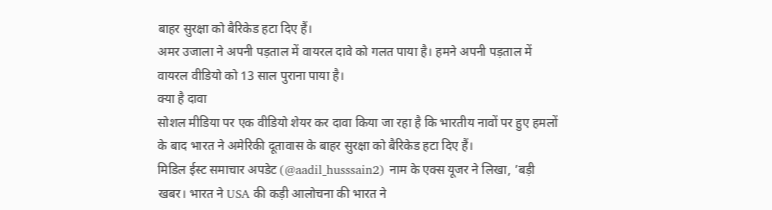बाहर सुरक्षा को बैरिकेड हटा दिए हैं।
अमर उजाला ने अपनी पड़ताल में वायरल दावे को गलत पाया है। हमने अपनी पड़ताल में वायरल वीडियो को 13 साल पुराना पाया है।
क्या है दावा
सोशल मीडिया पर एक वीडियो शेयर कर दावा किया जा रहा है कि भारतीय नावों पर हुए हमलों के बाद भारत ने अमेरिकी दूतावास के बाहर सुरक्षा को बैरिकेड हटा दिए हैं।
मिडिल ईस्ट समाचार अपडेट (@aadil_husssain2) नाम के एक्स यूजर ने लिखा, ’बड़ी खबर। भारत ने USA की कड़ी आलोचना की भारत ने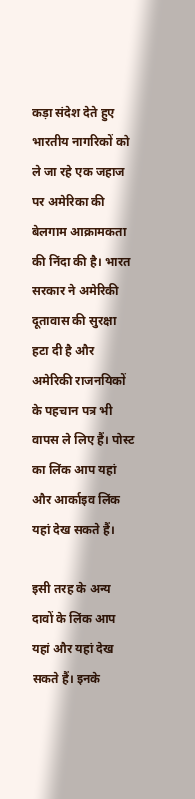कड़ा संदेश देते हुए भारतीय नागरिकों को ले जा रहे एक जहाज पर अमेरिका की बेलगाम आक्रामकता की निंदा की है। भारत सरकार ने अमेरिकी दूतावास की सुरक्षा हटा दी है और अमेरिकी राजनयिकों के पहचान पत्र भी वापस ले लिए हैं। पोस्ट का लिंक आप यहां और आर्काइव लिंक यहां देख सकते हैं।

इसी तरह के अन्य दावों के लिंक आप यहां और यहां देख सकते हैं। इनके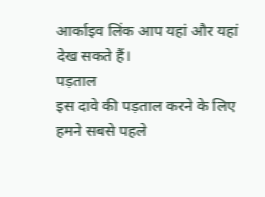आर्काइव लिंक आप यहां और यहां देख सकते हैं।
पड़ताल
इस दावे की पड़ताल करने के लिए हमने सबसे पहले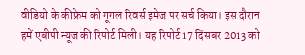वीडियो के कीफ्रेम को गूगल रिवर्स इमेज पर सर्च किया। इस दौरान हमें एबीपी न्यूज की रिपोर्ट मिली। यह रिपोर्ट 17 दिंसबर 2013 को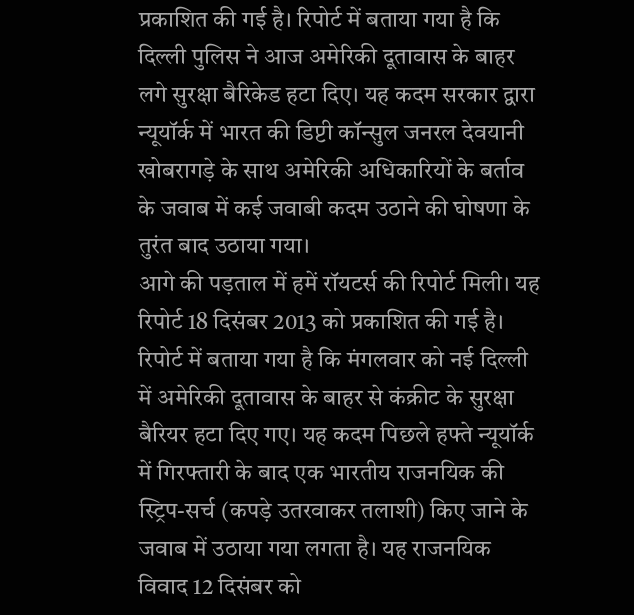प्रकाशित की गई है। रिपोर्ट में बताया गया है कि दिल्ली पुलिस ने आज अमेरिकी दूतावास के बाहर लगे सुरक्षा बैरिकेड हटा दिए। यह कदम सरकार द्वारा न्यूयॉर्क में भारत की डिप्टी कॉन्सुल जनरल देवयानी खोबरागड़े के साथ अमेरिकी अधिकारियों के बर्ताव के जवाब में कई जवाबी कदम उठाने की घोषणा के तुरंत बाद उठाया गया।
आगे की पड़ताल में हमें रॉयटर्स की रिपोर्ट मिली। यह रिपोर्ट 18 दिसंबर 2013 को प्रकाशित की गई है। रिपोर्ट में बताया गया है कि मंगलवार को नई दिल्ली में अमेरिकी दूतावास के बाहर से कंक्रीट के सुरक्षा बैरियर हटा दिए गए। यह कदम पिछले हफ्ते न्यूयॉर्क में गिरफ्तारी के बाद एक भारतीय राजनयिक की स्ट्रिप-सर्च (कपड़े उतरवाकर तलाशी) किए जाने के जवाब में उठाया गया लगता है। यह राजनयिक विवाद 12 दिसंबर को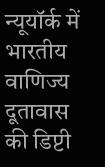न्यूयॉर्क में भारतीय वाणिज्य दूतावास की डिप्टी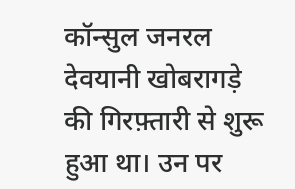कॉन्सुल जनरल देवयानी खोबरागड़े की गिरफ़्तारी से शुरू हुआ था। उन पर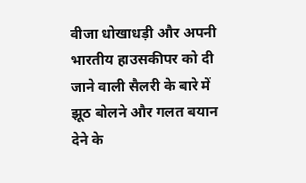वीजा धोखाधड़ी और अपनी भारतीय हाउसकीपर को दी जाने वाली सैलरी के बारे में झूठ बोलने और गलत बयान देने के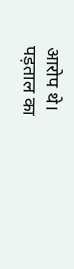आरोप थे।
पड़ताल का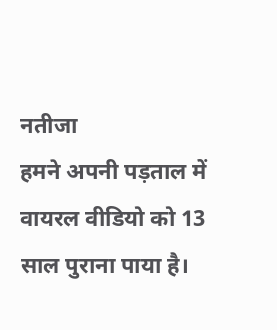नतीजा
हमने अपनी पड़ताल में वायरल वीडियो को 13 साल पुराना पाया है।